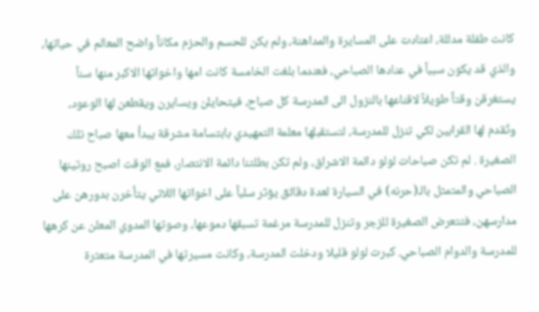كانت طفلة مدللة، اعتادت على المسايرة والمداهنة، ولم يكن للحسم والحزم مكاناً واضح المعالم في حياتها، والذي قد يكون سبباً في عنادها الصباحي، فعندما بلغت الخامسة كانت امها واخواتها الاكبر منها سناً يستغرقن وقتاً طويلاً لاقناعها بالنزول الى المدرسة كل صباح، فيتحايلن ويسايرن ويقطعن لها الوعود، وتُقدم لها القرابين لكي تنزل للمدرسة، لتستقبلها معلمة التمهيدي بابتسامة مشرقة يبدأ معها صباح تلك الصغيرة . لم تكن صباحات لولو دائمة الاشراق، ولم تكن بطلتنا دائمة الانتصار، فمع الوقت اصبح روتينها الصباحي والمتمثل بالـ(حرنه) في السيارة لعدة دقائق يؤثر سلباً على اخواتها اللاتي يتأخرن بدورهن على مدارسهن، فتتعرض الصغيرة للزجر وتنزل للمدرسة مرغمة تسبقها دموعها، وصوتها المدوي المعلن عن كرهها للمدرسة والدوام الصباحي. كبرت لولو قليلا ودخلت المدرسة، وكانت مسيرتها في المدرسة متعثرة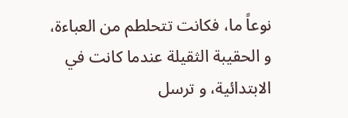نوعاً ما، فكانت تتحلطم من العباءة، و الحقيبة الثقيلة عندما كانت في الابتدائية، و ترسل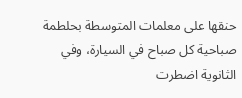حنقها على معلمات المتوسطة بحلطمة صباحية كل صباح في السيارة، وفي الثانوية اضطرت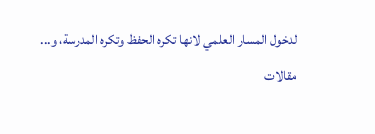لدخول المسار العلمي لانها تكره الحفظ وتكره المدرسة، و...
مقالات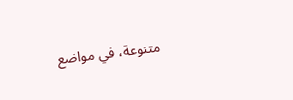متنوعة، في مواضع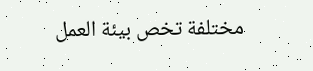مختلفة تخص بيئة العمل